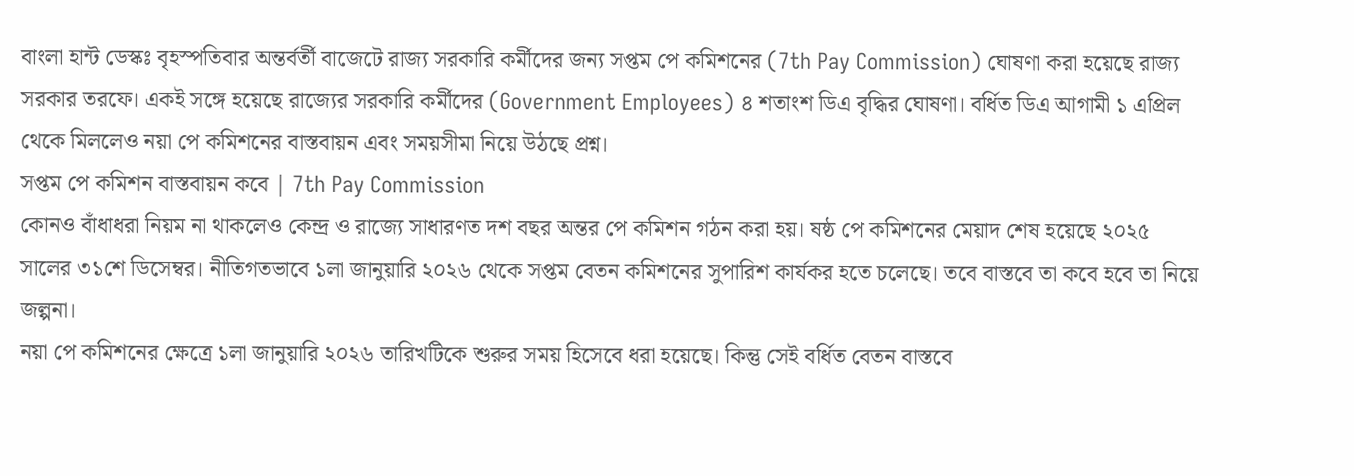বাংলা হান্ট ডেস্কঃ বৃহস্পতিবার অন্তর্বর্তী বাজেটে রাজ্য সরকারি কর্মীদের জন্য সপ্তম পে কমিশনের (7th Pay Commission) ঘোষণা করা হয়েছে রাজ্য সরকার তরফে। একই সঙ্গে হয়েছে রাজ্যের সরকারি কর্মীদের (Government Employees) ৪ শতাংশ ডিএ বৃদ্ধির ঘোষণা। বর্ধিত ডিএ আগামী ১ এপ্রিল থেকে মিললেও নয়া পে কমিশনের বাস্তবায়ন এবং সময়সীমা নিয়ে উঠছে প্রশ্ন।
সপ্তম পে কমিশন বাস্তবায়ন কবে | 7th Pay Commission
কোনও বাঁধাধরা নিয়ম না থাকলেও কেন্দ্র ও রাজ্যে সাধারণত দশ বছর অন্তর পে কমিশন গঠন করা হয়। ষষ্ঠ পে কমিশনের মেয়াদ শেষ হয়েছে ২০২৫ সালের ৩১শে ডিসেম্বর। নীতিগতভাবে ১লা জানুয়ারি ২০২৬ থেকে সপ্তম বেতন কমিশনের সুপারিশ কার্যকর হতে চলেছে। তবে বাস্তবে তা কবে হবে তা নিয়ে জল্পনা।
নয়া পে কমিশনের ক্ষেত্রে ১লা জানুয়ারি ২০২৬ তারিখটিকে শুরুর সময় হিসেবে ধরা হয়েছে। কিন্তু সেই বর্ধিত বেতন বাস্তবে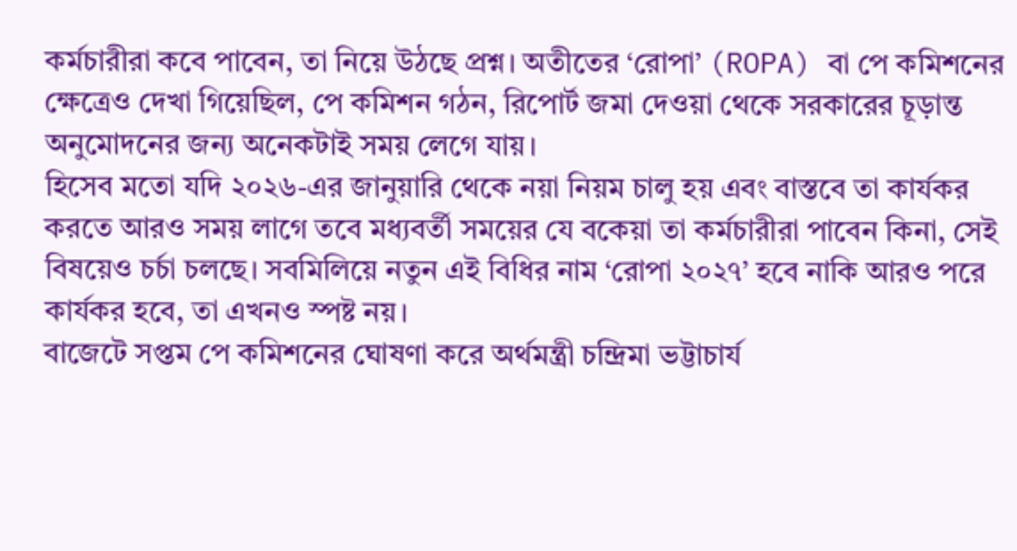কর্মচারীরা কবে পাবেন, তা নিয়ে উঠছে প্রশ্ন। অতীতের ‘রোপা’ (ROPA) বা পে কমিশনের ক্ষেত্রেও দেখা গিয়েছিল, পে কমিশন গঠন, রিপোর্ট জমা দেওয়া থেকে সরকারের চূড়ান্ত অনুমোদনের জন্য অনেকটাই সময় লেগে যায়।
হিসেব মতো যদি ২০২৬-এর জানুয়ারি থেকে নয়া নিয়ম চালু হয় এবং বাস্তবে তা কার্যকর করতে আরও সময় লাগে তবে মধ্যবর্তী সময়ের যে বকেয়া তা কর্মচারীরা পাবেন কিনা, সেই বিষয়েও চর্চা চলছে। সবমিলিয়ে নতুন এই বিধির নাম ‘রোপা ২০২৭’ হবে নাকি আরও পরে কার্যকর হবে, তা এখনও স্পষ্ট নয়।
বাজেটে সপ্তম পে কমিশনের ঘোষণা করে অর্থমন্ত্রী চন্দ্রিমা ভট্টাচার্য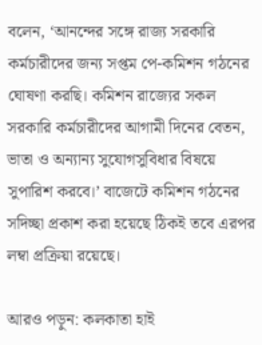বলেন, ‘আনন্দের সঙ্গে রাজ্য সরকারি কর্মচারীদের জন্য সপ্তম পে-কমিশন গঠনের ঘোষণা করছি। কমিশন রাজ্যের সকল সরকারি কর্মচারীদের আগামী দিনের বেতন, ভাতা ও অন্যান্য সুযোগসুবিধার বিষয়ে সুপারিশ করবে।’ বাজেটে কমিশন গঠনের সদিচ্ছা প্রকাশ করা হয়েছে ঠিকই তবে এরপর লম্বা প্রক্রিয়া রয়েছে।

আরও পড়ুন: কলকাতা হাই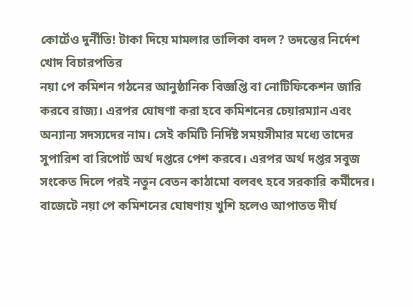কোর্টেও দুর্নীতি! টাকা দিয়ে মামলার তালিকা বদল? তদন্তের নির্দেশ খোদ বিচারপতির
নয়া পে কমিশন গঠনের আনুষ্ঠানিক বিজ্ঞপ্তি বা নোটিফিকেশন জারি করবে রাজ্য। এরপর ঘোষণা করা হবে কমিশনের চেয়ারম্যান এবং অন্যান্য সদস্যদের নাম। সেই কমিটি নির্দিষ্ট সময়সীমার মধ্যে তাদের সুপারিশ বা রিপোর্ট অর্থ দপ্তরে পেশ করবে। এরপর অর্থ দপ্তর সবুজ সংকেত দিলে পরই নতুন বেতন কাঠামো বলবৎ হবে সরকারি কর্মীদের। বাজেটে নয়া পে কমিশনের ঘোষণায় খুশি হলেও আপাতত দীর্ঘ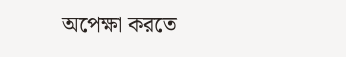অপেক্ষা করতে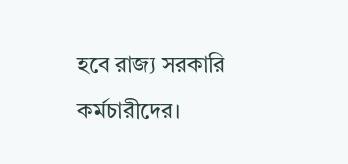হবে রাজ্য সরকারি কর্মচারীদের।